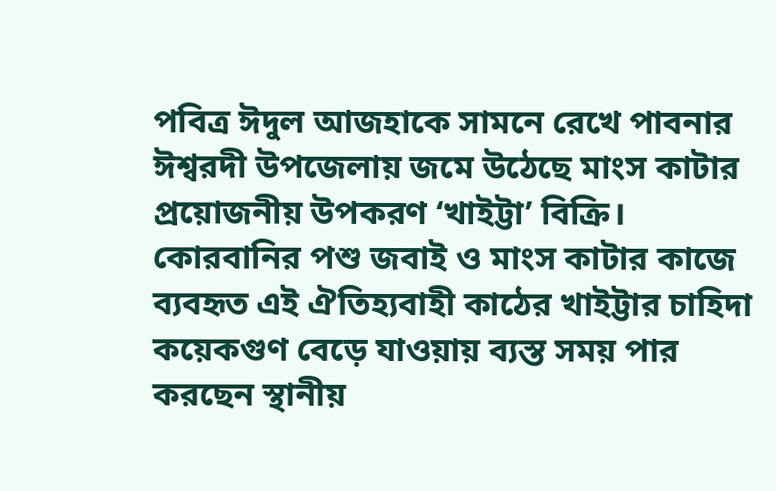পবিত্র ঈদুল আজহাকে সামনে রেখে পাবনার ঈশ্বরদী উপজেলায় জমে উঠেছে মাংস কাটার প্রয়োজনীয় উপকরণ ‘খাইট্টা’ বিক্রি। কোরবানির পশু জবাই ও মাংস কাটার কাজে ব্যবহৃত এই ঐতিহ্যবাহী কাঠের খাইট্টার চাহিদা কয়েকগুণ বেড়ে যাওয়ায় ব্যস্ত সময় পার করছেন স্থানীয়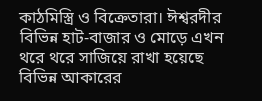কাঠমিস্ত্রি ও বিক্রেতারা। ঈশ্বরদীর বিভিন্ন হাট-বাজার ও মোড়ে এখন থরে থরে সাজিয়ে রাখা হয়েছে বিভিন্ন আকারের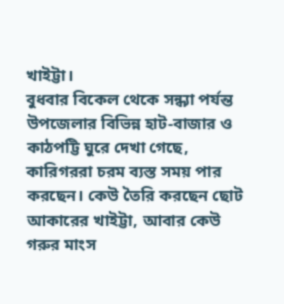খাইট্টা।
বুধবার বিকেল থেকে সন্ধ্যা পর্যন্ত উপজেলার বিভিন্ন হাট-বাজার ও কাঠপট্টি ঘুরে দেখা গেছে, কারিগররা চরম ব্যস্ত সময় পার করছেন। কেউ তৈরি করছেন ছোট আকারের খাইট্টা, আবার কেউ গরুর মাংস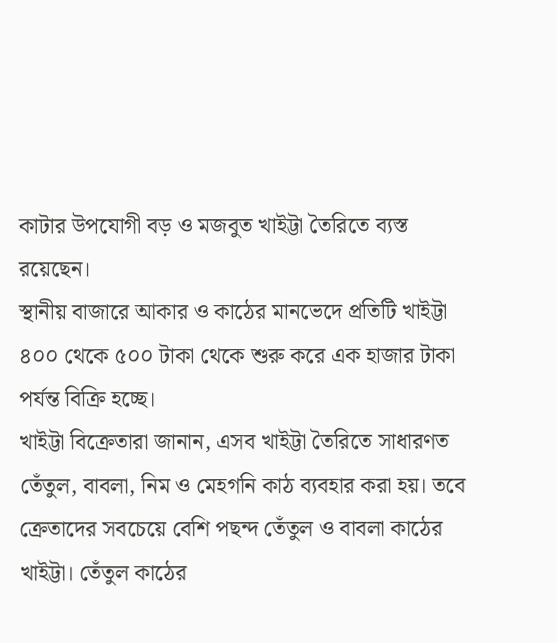কাটার উপযোগী বড় ও মজবুত খাইট্টা তৈরিতে ব্যস্ত রয়েছেন।
স্থানীয় বাজারে আকার ও কাঠের মানভেদে প্রতিটি খাইট্টা ৪০০ থেকে ৫০০ টাকা থেকে শুরু করে এক হাজার টাকা পর্যন্ত বিক্রি হচ্ছে।
খাইট্টা বিক্রেতারা জানান, এসব খাইট্টা তৈরিতে সাধারণত তেঁতুল, বাবলা, নিম ও মেহগনি কাঠ ব্যবহার করা হয়। তবে ক্রেতাদের সবচেয়ে বেশি পছন্দ তেঁতুল ও বাবলা কাঠের খাইট্টা। তেঁতুল কাঠের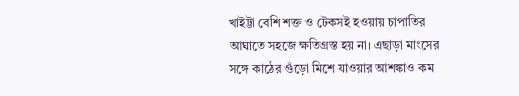খাইট্টা বেশি শক্ত ও টেকসই হওয়ায় চাপাতির আঘাতে সহজে ক্ষতিগ্রস্ত হয় না। এছাড়া মাংসের সঙ্গে কাঠের গুঁড়ো মিশে যাওয়ার আশঙ্কাও কম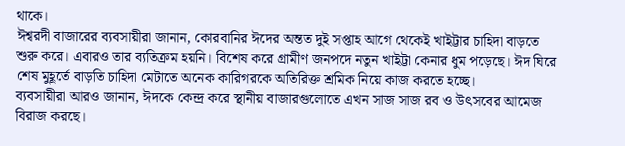থাকে।
ঈশ্বরদী বাজারের ব্যবসায়ীরা জানান, কোরবানির ঈদের অন্তত দুই সপ্তাহ আগে থেকেই খাইট্টার চাহিদা বাড়তে শুরু করে। এবারও তার ব্যতিক্রম হয়নি। বিশেষ করে গ্রামীণ জনপদে নতুন খাইট্টা কেনার ধুম পড়েছে। ঈদ ঘিরে শেষ মুহূর্তে বাড়তি চাহিদা মেটাতে অনেক কারিগরকে অতিরিক্ত শ্রমিক নিয়ে কাজ করতে হচ্ছে।
ব্যবসায়ীরা আরও জানান, ঈদকে কেন্দ্র করে স্থানীয় বাজারগুলোতে এখন সাজ সাজ রব ও উৎসবের আমেজ বিরাজ করছে।